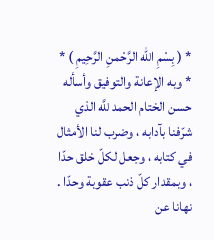* ( بِسْمِ الله الرَّحْمنِ الرَّحِيمِ ) *
* وبه الإعانة والتوفيق وأسأله حسن الختام الحمد للَّه الذي شرّفنا بآدابه ، وضرب لنا الأمثال في كتابه ، وجعل لكلّ خلق حدّا ، وبمقدار كلّ ذنب عقوبة وحدّا . نهانا عن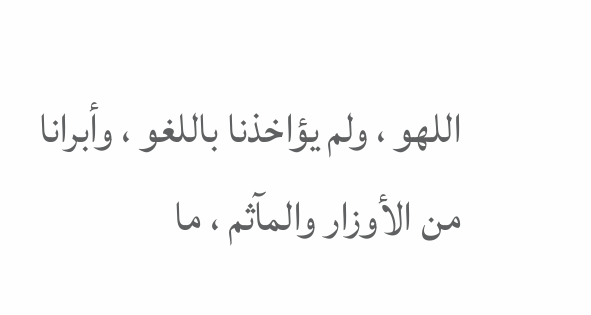اللهو ، ولم يؤاخذنا باللغو ، وأبرانا من الأوزار والمآثم ، ما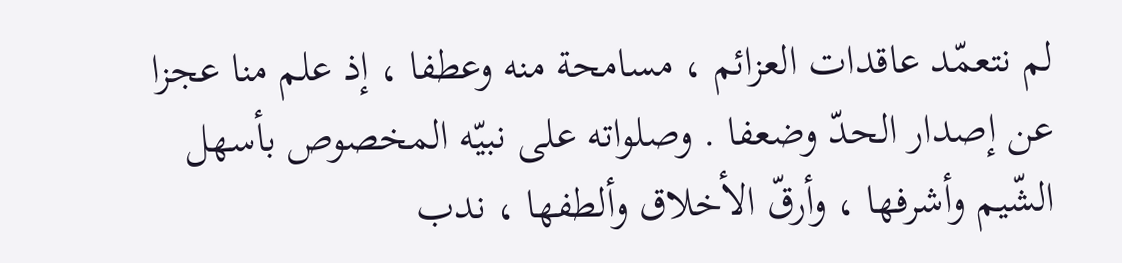لم نتعمّد عاقدات العزائم ، مسامحة منه وعطفا ، إذ علم منا عجزا عن إصدار الحدّ وضعفا . وصلواته على نبيّه المخصوص بأسهل الشّيم وأشرفها ، وأرقّ الأخلاق وألطفها ، ندب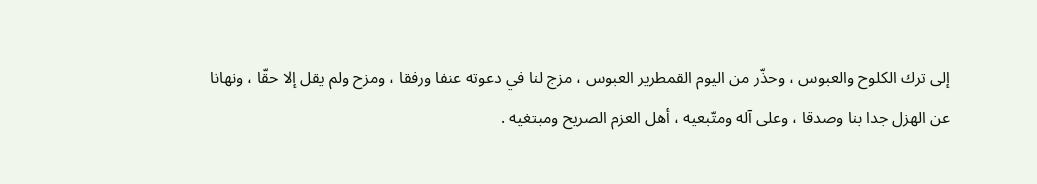إلى ترك الكلوح والعبوس ، وحذّر من اليوم القمطرير العبوس ، مزج لنا في دعوته عنفا ورفقا ، ومزح ولم يقل إلا حقّا ، ونهانا عن الهزل جدا بنا وصدقا ، وعلى آله ومتّبعيه ، أهل العزم الصريح ومبتغيه .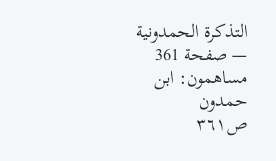التذكرة الحمدونية — صفحة 361
مساهمون: ابن حمدون
ص٣٦١